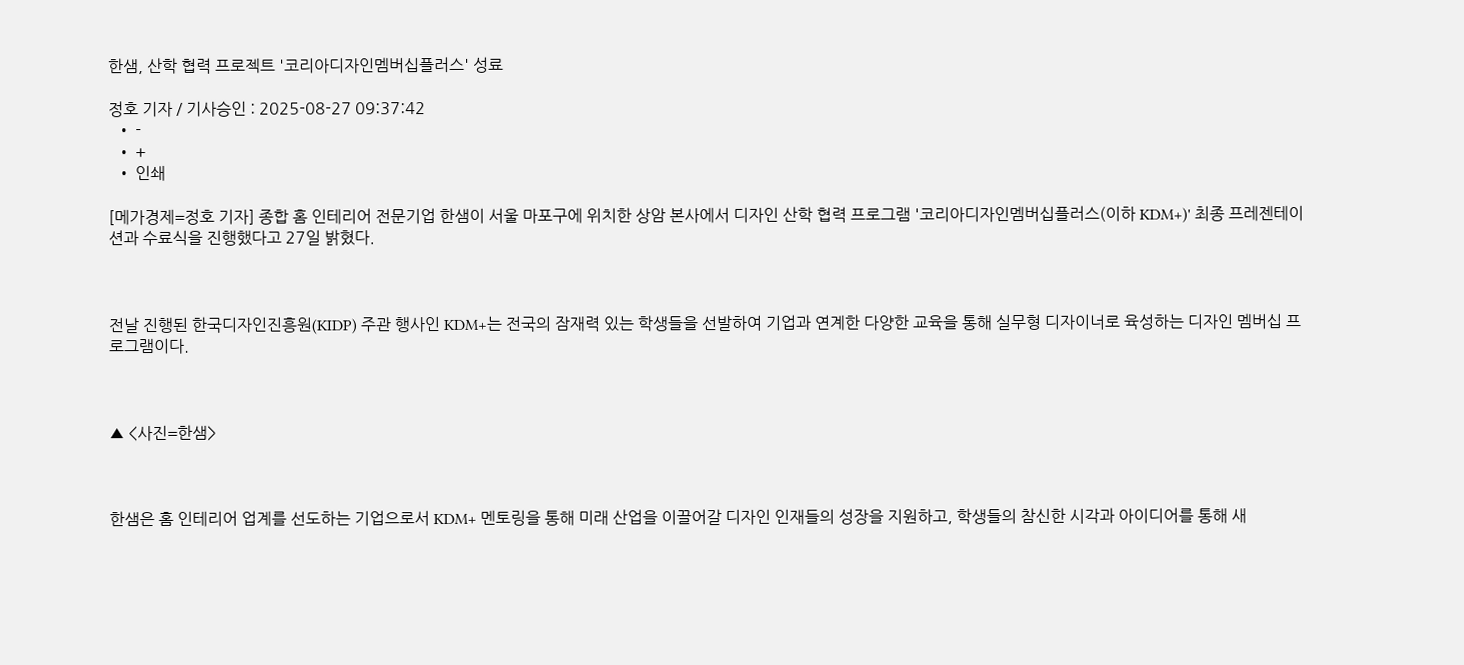한샘, 산학 협력 프로젝트 '코리아디자인멤버십플러스' 성료

정호 기자 / 기사승인 : 2025-08-27 09:37:42
  • -
  • +
  • 인쇄

[메가경제=정호 기자] 종합 홈 인테리어 전문기업 한샘이 서울 마포구에 위치한 상암 본사에서 디자인 산학 협력 프로그램 '코리아디자인멤버십플러스(이하 KDM+)' 최종 프레젠테이션과 수료식을 진행했다고 27일 밝혔다.



전날 진행된 한국디자인진흥원(KIDP) 주관 행사인 KDM+는 전국의 잠재력 있는 학생들을 선발하여 기업과 연계한 다양한 교육을 통해 실무형 디자이너로 육성하는 디자인 멤버십 프로그램이다.



▲ <사진=한샘>



한샘은 홈 인테리어 업계를 선도하는 기업으로서 KDM+ 멘토링을 통해 미래 산업을 이끌어갈 디자인 인재들의 성장을 지원하고, 학생들의 참신한 시각과 아이디어를 통해 새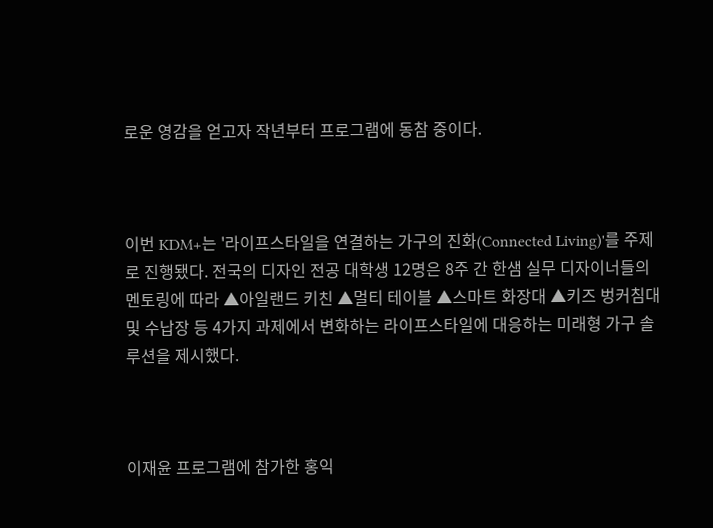로운 영감을 얻고자 작년부터 프로그램에 동참 중이다.



이번 KDM+는 '라이프스타일을 연결하는 가구의 진화(Connected Living)'를 주제로 진행됐다. 전국의 디자인 전공 대학생 12명은 8주 간 한샘 실무 디자이너들의 멘토링에 따라 ▲아일랜드 키친 ▲멀티 테이블 ▲스마트 화장대 ▲키즈 벙커침대 및 수납장 등 4가지 과제에서 변화하는 라이프스타일에 대응하는 미래형 가구 솔루션을 제시했다.



이재윤 프로그램에 참가한 홍익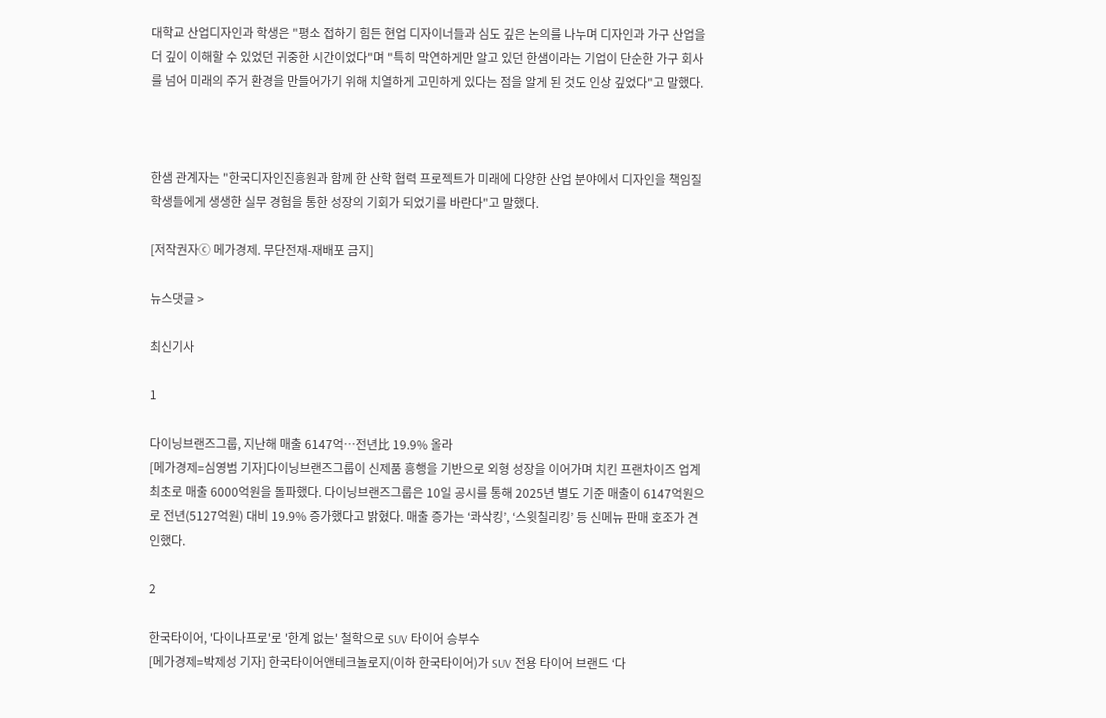대학교 산업디자인과 학생은 "평소 접하기 힘든 현업 디자이너들과 심도 깊은 논의를 나누며 디자인과 가구 산업을 더 깊이 이해할 수 있었던 귀중한 시간이었다"며 "특히 막연하게만 알고 있던 한샘이라는 기업이 단순한 가구 회사를 넘어 미래의 주거 환경을 만들어가기 위해 치열하게 고민하게 있다는 점을 알게 된 것도 인상 깊었다"고 말했다.



한샘 관계자는 "한국디자인진흥원과 함께 한 산학 협력 프로젝트가 미래에 다양한 산업 분야에서 디자인을 책임질 학생들에게 생생한 실무 경험을 통한 성장의 기회가 되었기를 바란다"고 말했다.

[저작권자ⓒ 메가경제. 무단전재-재배포 금지]

뉴스댓글 >

최신기사

1

다이닝브랜즈그룹, 지난해 매출 6147억…전년比 19.9% 올라
[메가경제=심영범 기자]다이닝브랜즈그룹이 신제품 흥행을 기반으로 외형 성장을 이어가며 치킨 프랜차이즈 업계 최초로 매출 6000억원을 돌파했다. 다이닝브랜즈그룹은 10일 공시를 통해 2025년 별도 기준 매출이 6147억원으로 전년(5127억원) 대비 19.9% 증가했다고 밝혔다. 매출 증가는 ‘콰삭킹’, ‘스윗칠리킹’ 등 신메뉴 판매 호조가 견인했다.

2

한국타이어, '다이나프로'로 '한계 없는' 철학으로 SUV 타이어 승부수
[메가경제=박제성 기자] 한국타이어앤테크놀로지(이하 한국타이어)가 SUV 전용 타이어 브랜드 ‘다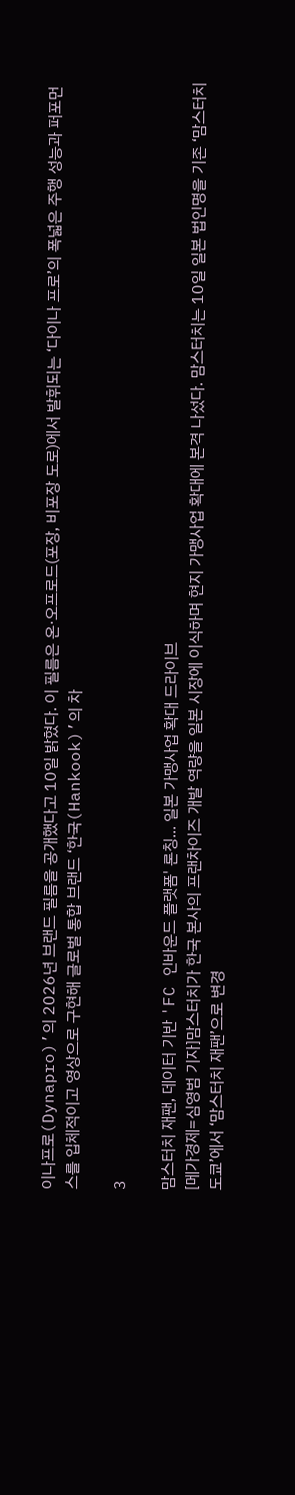이나프로(Dynapro)’의 2026년 브랜드 필름을 공개했다고 10일 밝혔다. 이 필름은 온·오프로드(포장, 비포장 도로)에서 발휘되는 ‘다이나 프로’의 폭넓은 주행 성능과 퍼포먼스를 입체적이고 영상으로 구현해 글로벌 통합 브랜드 ‘한국(Hankook)’의 차

3

맘스터치 재팬, 데이터 기반 'FC 인바운드 플랫폼' 론칭... 일본 가맹사업 확대 드라이브
[메가경제=심영범 기자]맘스터치가 한국 본사의 프랜차이즈 개발 역량을 일본 시장에 이식하며 현지 가맹사업 확대에 본격 나섰다. 맘스터치는 10일 일본 법인명을 기존 ‘맘스터치 도쿄’에서 ‘맘스터치 재팬’으로 변경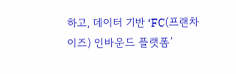하고, 데이터 기반 ‘FC(프랜차이즈) 인바운드 플랫폼’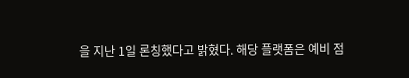을 지난 1일 론칭했다고 밝혔다. 해당 플랫폼은 예비 점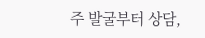주 발굴부터 상담,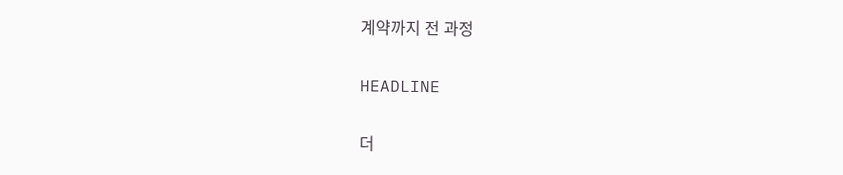계약까지 전 과정

HEADLINE

더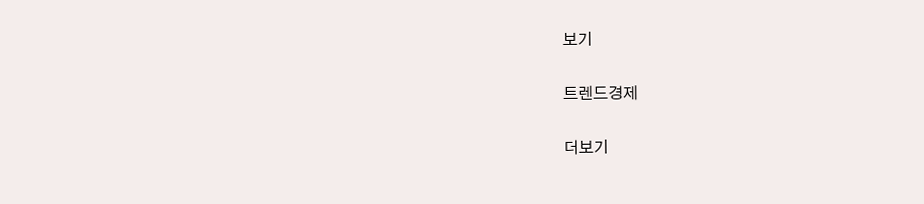보기

트렌드경제

더보기